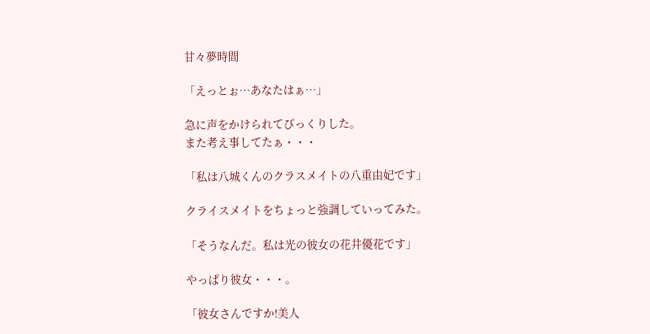甘々夢時間

「えっとぉ…あなたはぁ…」

急に声をかけられてびっくりした。
また考え事してたぁ・・・

「私は八城くんのクラスメイトの八重由妃です」

クライスメイトをちょっと強調していってみた。

「そうなんだ。私は光の彼女の花井優花です」

やっぱり彼女・・・。

「彼女さんですか!美人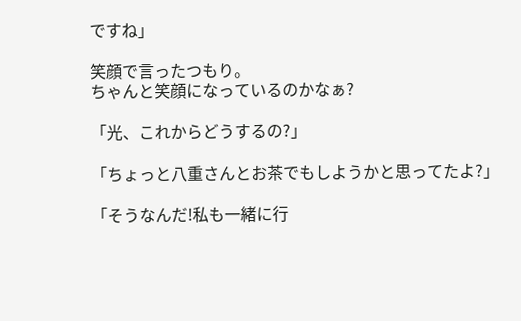ですね」

笑顔で言ったつもり。
ちゃんと笑顔になっているのかなぁ?

「光、これからどうするの?」

「ちょっと八重さんとお茶でもしようかと思ってたよ?」

「そうなんだ!私も一緒に行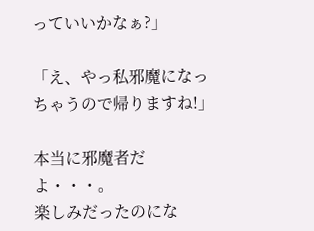っていいかなぁ?」

「え、やっ私邪魔になっちゃうので帰りますね!」

本当に邪魔者だよ・・・。
楽しみだったのにな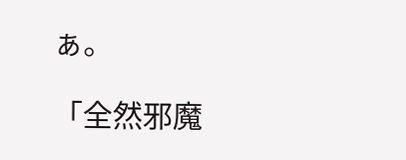ぁ。

「全然邪魔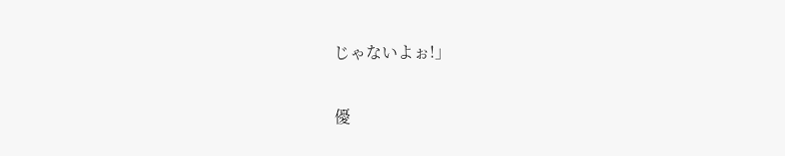じゃないよぉ!」

優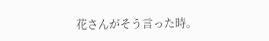花さんがそう言った時。